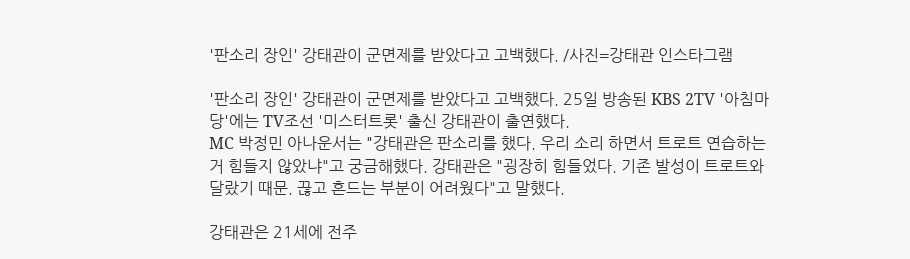'판소리 장인' 강태관이 군면제를 받았다고 고백했다. /사진=강태관 인스타그램

'판소리 장인' 강태관이 군면제를 받았다고 고백했다. 25일 방송된 KBS 2TV '아침마당'에는 TV조선 '미스터트롯' 출신 강태관이 출연했다.
MC 박정민 아나운서는 "강태관은 판소리를 했다. 우리 소리 하면서 트로트 연습하는 거 힘들지 않았냐"고 궁금해했다. 강태관은 "굉장히 힘들었다. 기존 발성이 트로트와 달랐기 때문. 끊고 흔드는 부분이 어려웠다"고 말했다.

강태관은 21세에 전주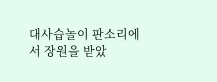대사습놀이 판소리에서 장원을 받았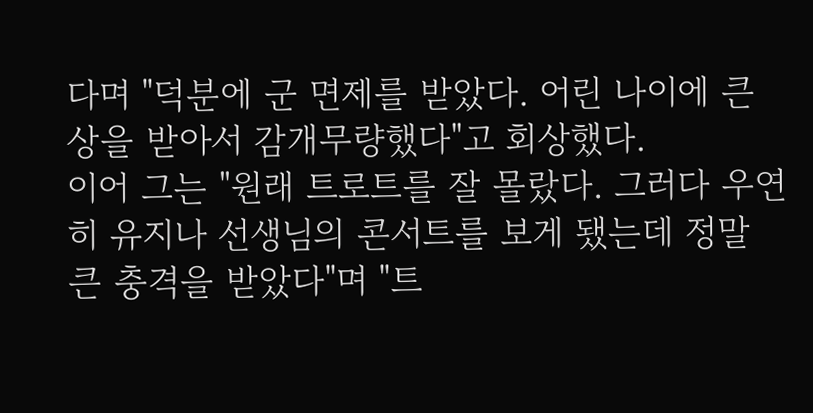다며 "덕분에 군 면제를 받았다. 어린 나이에 큰 상을 받아서 감개무량했다"고 회상했다.
이어 그는 "원래 트로트를 잘 몰랐다. 그러다 우연히 유지나 선생님의 콘서트를 보게 됐는데 정말 큰 충격을 받았다"며 "트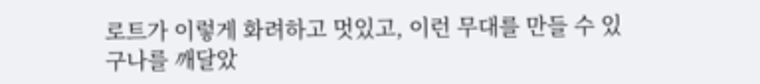로트가 이렇게 화려하고 멋있고, 이런 무대를 만들 수 있구나를 깨달았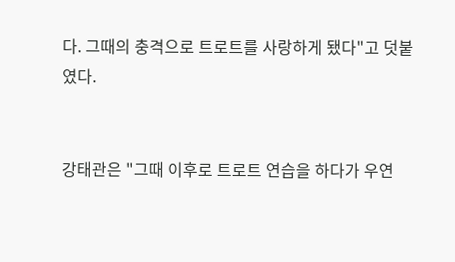다. 그때의 충격으로 트로트를 사랑하게 됐다"고 덧붙였다.


강태관은 "그때 이후로 트로트 연습을 하다가 우연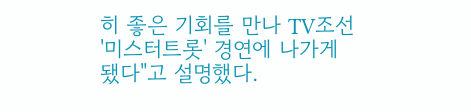히 좋은 기회를 만나 TV조선 '미스터트롯' 경연에 나가게 됐다"고 설명했다.